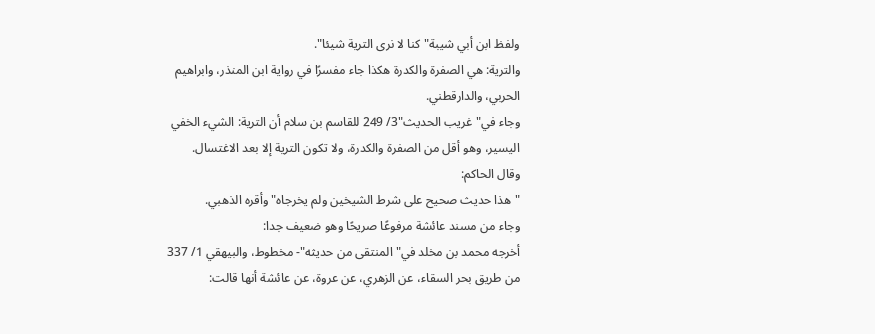ولفظ ابن أبي شيبة"كنا لا نرى الترية شيئا".
والترية: هي الصفرة والكدرة هكذا جاء مفسرًا في رواية ابن المنذر، وابراهيم الحربي، والدارقطني.
وجاء في"غريب الحديث"3/ 249 للقاسم بن سلام أن الترية: الشيء الخفي اليسير، وهو أقل من الصفرة والكدرة، ولا تكون الترية إلا بعد الاغتسال.
وقال الحاكم:
"هذا حديث صحيح على شرط الشيخين ولم يخرجاه"وأقره الذهبي.
وجاء من مسند عائشة مرفوعًا صريحًا وهو ضعيف جدا:
أخرجه محمد بن مخلد في"المنتقى من حديثه"- مخطوط، والبيهقي 1/ 337 من طريق بحر السقاء، عن الزهري، عن عروة، عن عائشة أنها قالت: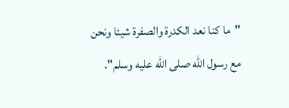"ما كنا نعد الكدرة والصفرة شيئا ونحن مع رسول الله صلى الله عليه وسلم".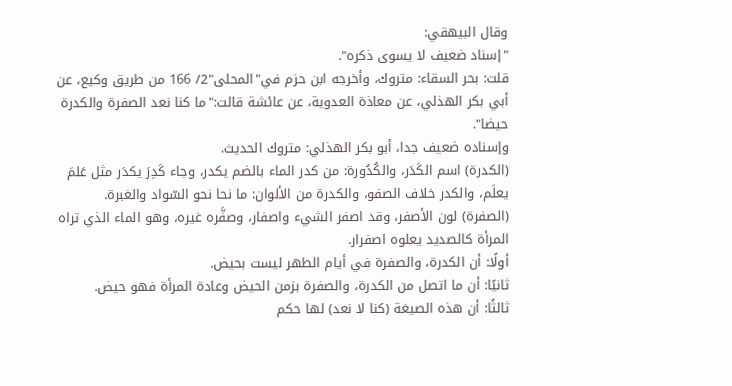وقال البيهقي:
"إسناد ضعيف لا يسوى ذكره".
قلت: بحر السقاء: متروك، وأخرجه ابن حزم في"المحلى"2/ 166 من طريق وكيع، عن أبي بكر الهذلي، عن معاذة العدوية، عن عائشة قالت:"ما كنا نعد الصفرة والكدرة حيضا".
وإسناده ضعيف جدا، أبو بكر الهذلي: متروك الحديث.
(الكدرة) اسم الكَدَر، والكُدُورة: من كدر الماء بالضم يكدر، وجاء كَدِرَ يكدَر مثل عَلمَ يعلَم، والكدر خلاف الصفو، والكدرة من الألوان: ما نحا نحو السّواد والغبرة.
(الصفرة) لون الأصفر، وقد اصفر الشيء واصفار، وصفَّره غيره، وهو الماء الذي تراه المرأة كالصديد يعلوه اصفرار.
أولًا: أن الكدرة، والصفرة في أيام الطهر ليست بحيض.
ثانيًا: أن ما اتصل من الكدرة، والصفرة بزمن الحيض وعادة المرأة فهو حيض.
ثالثًا: أن هذه الصيغة (كنا لا نعد) لها حكم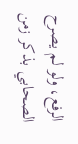الرفع، ولو لم يصرح الصحابي بذكر زمن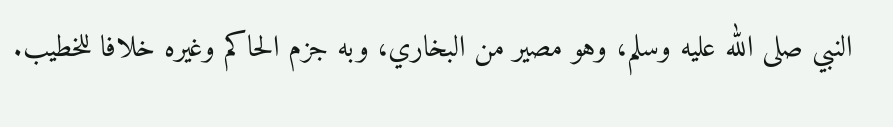النبي صلى الله عليه وسلم، وهو مصير من البخاري، وبه جزم الحاكم وغيره خلافا للخطيب.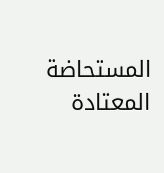المستحاضة المعتادة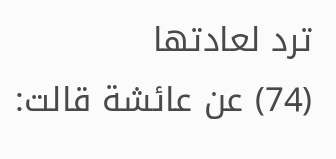ترد لعادتها
(74) عن عائشة قالت: